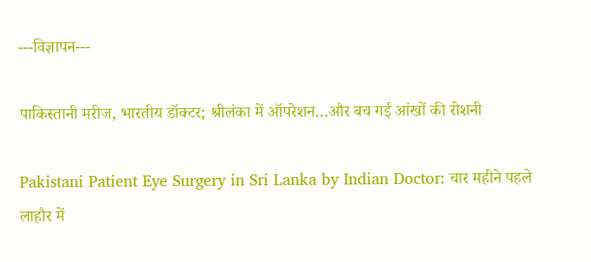---विज्ञापन---

पाकिस्तानी मरीज, भारतीय डॉक्टर; श्रीलंका में ऑपरेशन…और बच गई आंखों की रोशनी

Pakistani Patient Eye Surgery in Sri Lanka by Indian Doctor: चार महीने पहले लाहौर में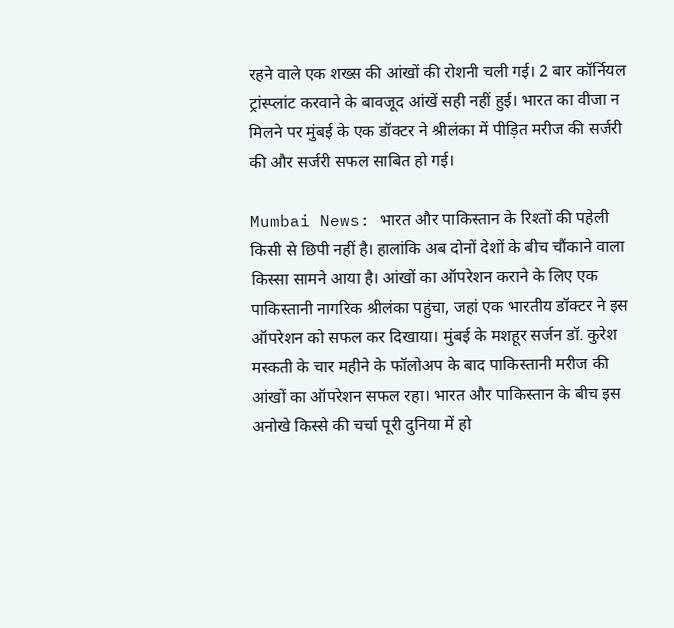रहने वाले एक शख्स की आंखों की रोशनी चली गई। 2 बार कॉर्नियल ट्रांस्प्लांट करवाने के बावजूद आंखें सही नहीं हुई। भारत का वीजा न मिलने पर मुंबई के एक डॉक्टर ने श्रीलंका में पीड़ित मरीज की सर्जरी की और सर्जरी सफल साबित हो गई।

Mumbai News: भारत और पाकिस्तान के रिश्तों की पहेली किसी से छिपी नहीं है। हालांकि अब दोनों देशों के बीच चौंकाने वाला किस्सा सामने आया है। आंखों का ऑपरेशन कराने के लिए एक पाकिस्तानी नागरिक श्रीलंका पहुंचा, जहां एक भारतीय डॉक्टर ने इस ऑपरेशन को सफल कर दिखाया। मुंबई के मशहूर सर्जन डॉ. कुरेश मस्कती के चार महीने के फॉलोअप के बाद पाकिस्तानी मरीज की आंखों का ऑपरेशन सफल रहा। भारत और पाकिस्तान के बीच इस अनोखे किस्से की चर्चा पूरी दुनिया में हो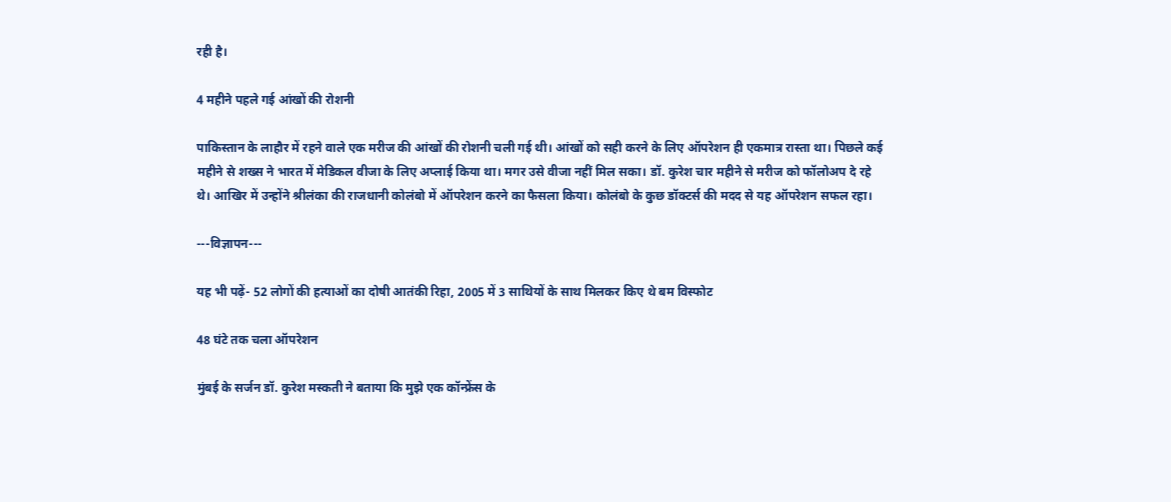रही है।

4 महीने पहले गई आंखों की रोशनी

पाकिस्तान के लाहौर में रहने वाले एक मरीज की आंखों की रोशनी चली गई थी। आंखों को सही करने के लिए ऑपरेशन ही एकमात्र रास्ता था। पिछले कई महीने से शख्स ने भारत में मेडिकल वीजा के लिए अप्लाई किया था। मगर उसे वीजा नहीं मिल सका। डॉ. कुरेश चार महीने से मरीज को फॉलोअप दे रहे थे। आखिर में उन्होंने श्रीलंका की राजधानी कोलंबो में ऑपरेशन करने का फैसला किया। कोलंबो के कुछ डॉक्टर्स की मदद से यह ऑपरेशन सफल रहा।

---विज्ञापन---

यह भी पढ़ें- 52 लोगों की हत्याओं का दोषी आतंकी रिहा, 2005 में 3 साथियों के साथ मिलकर किए थे बम विस्फोट

48 घंटे तक चला ऑपरेशन

मुंबई के सर्जन डॉ. कुरेश मस्कती ने बताया कि मुझे एक कॉन्फ्रेंस के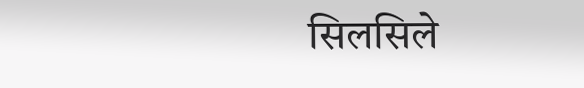सिलसिले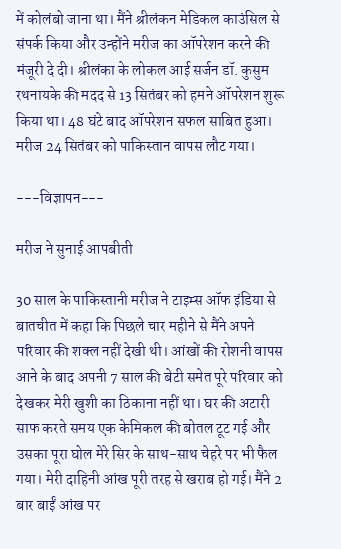में कोलंबो जाना था। मैंने श्रीलंकन मेडिकल काउंसिल से संपर्क किया और उन्होंने मरीज का ऑपरेशन करने की मंजूरी दे दी। श्रीलंका के लोकल आई सर्जन डॉ. कुसुम रथनायके की मदद से 13 सितंबर को हमने ऑपरेशन शुरू किया था। 48 घंटे बाद ऑपरेशन सफल साबित हुआ। मरीज 24 सितंबर को पाकिस्तान वापस लौट गया।

---विज्ञापन---

मरीज ने सुनाई आपबीती

30 साल के पाकिस्तानी मरीज ने टाइम्स ऑफ इंडिया से बातचीत में कहा कि पिछले चार महीने से मैंने अपने परिवार की शक्ल नहीं देखी थी। आंखों की रोशनी वापस आने के बाद अपनी 7 साल की बेटी समेत पूरे परिवार को देखकर मेरी खुशी का ठिकाना नहीं था। घर की अटारी साफ करते समय एक केमिकल की बोतल टूट गई और उसका पूरा घोल मेरे सिर के साथ-साथ चेहरे पर भी फैल गया। मेरी दाहिनी आंख पूरी तरह से खराब हो गई। मैंने 2 बार बाईं आंख पर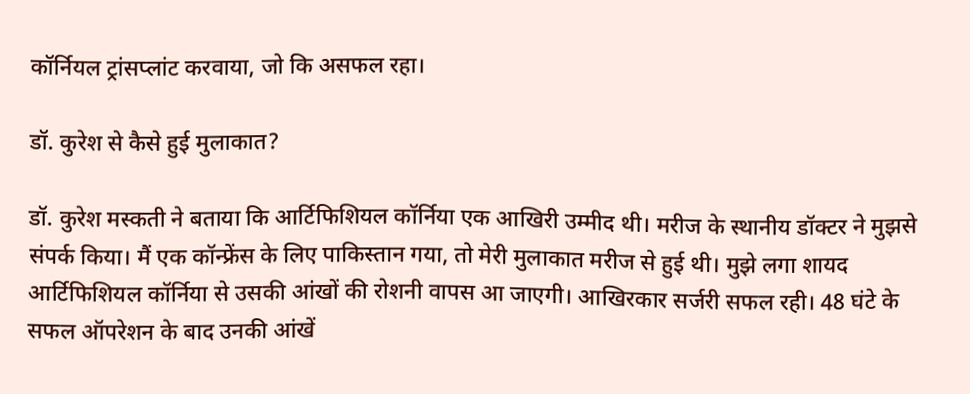कॉर्नियल ट्रांसप्लांट करवाया, जो कि असफल रहा।

डॉ. कुरेश से कैसे हुई मुलाकात?

डॉ. कुरेश मस्कती ने बताया कि आर्टिफिशियल कॉर्निया एक आखिरी उम्मीद थी। मरीज के स्थानीय डॉक्टर ने मुझसे संपर्क किया। मैं एक कॉन्फ्रेंस के लिए पाकिस्तान गया, तो मेरी मुलाकात मरीज से हुई थी। मुझे लगा शायद आर्टिफिशियल कॉर्निया से उसकी आंखों की रोशनी वापस आ जाएगी। आखिरकार सर्जरी सफल रही। 48 घंटे के सफल ऑपरेशन के बाद उनकी आंखें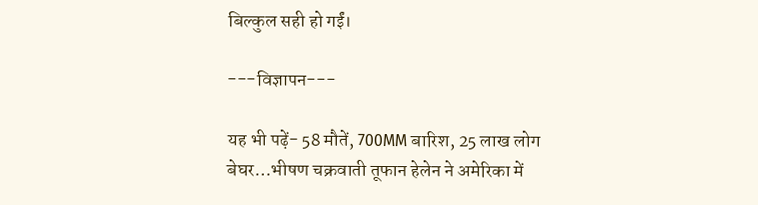बिल्कुल सही हो गईं।

---विज्ञापन---

यह भी पढ़ें- 58 मौतें, 700MM बारिश, 25 लाख लोग बेघर…भीषण चक्रवाती तूफान हेलेन ने अमेरिका में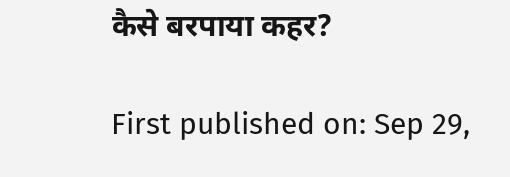कैसे बरपाया कहर?

First published on: Sep 29,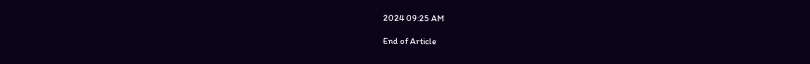2024 09:25 AM

End of Article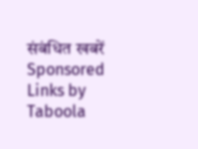संबंधित खबरें
Sponsored Links by Taboola